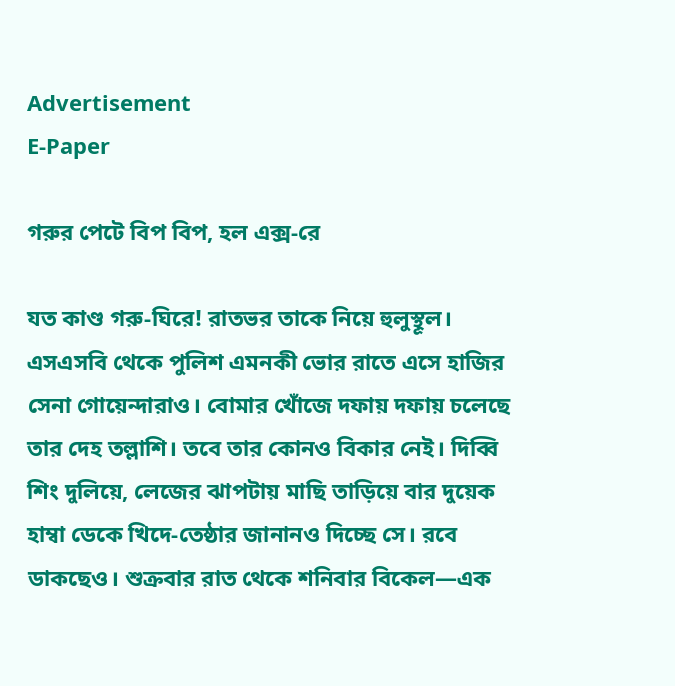Advertisement
E-Paper

গরুর পেটে বিপ বিপ, হল এক্স-রে

যত কাণ্ড গরু-ঘিরে! রাতভর তাকে নিয়ে হুলুস্থূল। এসএসবি থেকে পুলিশ এমনকী ভোর রাতে এসে হাজির সেনা গোয়েন্দারাও। বোমার খোঁজে দফায় দফায় চলেছে তার দেহ তল্লাশি। তবে তার কোনও বিকার নেই। দিব্বি শিং দুলিয়ে, লেজের ঝাপটায় মাছি তাড়িয়ে বার দুয়েক হাম্বা ডেকে খিদে-তেষ্ঠার জানানও দিচ্ছে সে। রবে ডাকছেও। শুক্রবার রাত থেকে শনিবার বিকেল—এক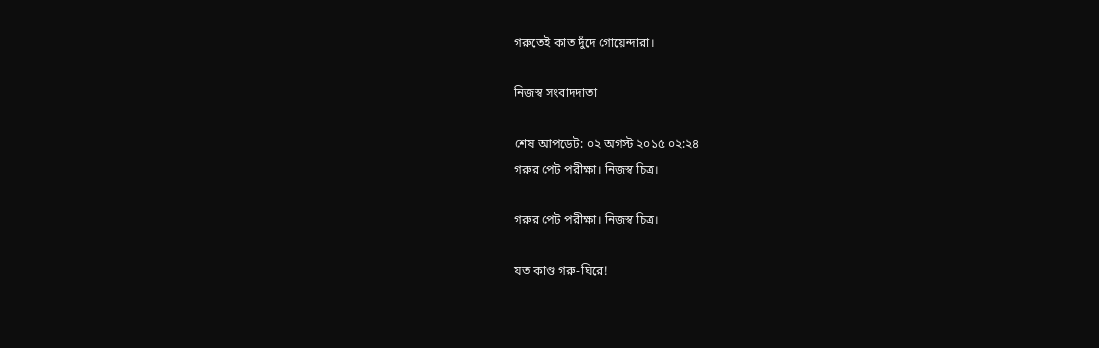গরুতেই কাত দুঁদে গোয়েন্দারা।

নিজস্ব সংবাদদাতা

শেষ আপডেট: ০২ অগস্ট ২০১৫ ০২:২৪
গরুর পেট পরীক্ষা। নিজস্ব চিত্র।

গরুর পেট পরীক্ষা। নিজস্ব চিত্র।

যত কাণ্ড গরু-ঘিরে!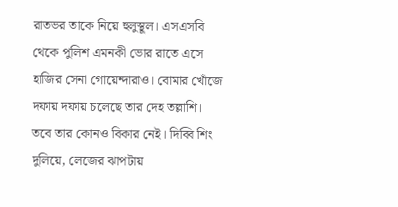রাতভর তাকে নিয়ে হুলুস্থূল। এসএসবি থেকে পুলিশ এমনকী ভোর রাতে এসে হাজির সেনা গোয়েন্দারাও। বোমার খোঁজে দফায় দফায় চলেছে তার দেহ তল্লাশি।
তবে তার কোনও বিকার নেই। দিব্বি শিং দুলিয়ে, লেজের ঝাপটায়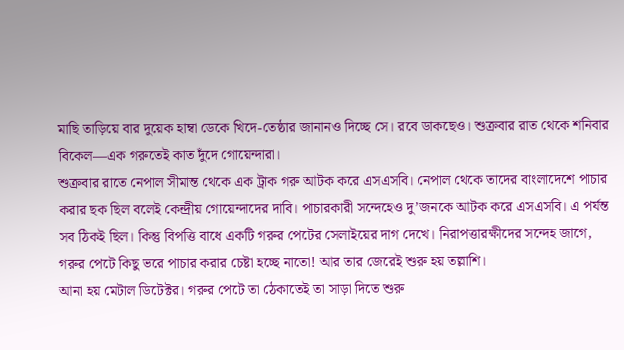মাছি তাড়িয়ে বার দুয়েক হাম্বা ডেকে খিদে-তেষ্ঠার জানানও দিচ্ছে সে। রবে ডাকছেও। শুক্রবার রাত থেকে শনিবার বিকেল—এক গরুতেই কাত দুঁদে গোয়েন্দারা।
শুক্রবার রাতে নেপাল সীমান্ত থেকে এক ট্রাক গরু আটক করে এসএসবি। নেপাল থেকে তাদের বাংলাদেশে পাচার করার ছক ছিল বলেই কেন্দ্রীয় গোয়েন্দাদের দাবি। পাচারকারী সন্দেহেও দু’জনকে আটক করে এসএসবি। এ পর্যন্ত সব ঠিকই ছিল। কিন্তু বিপত্তি বাধে একটি গরুর পেটের সেলাইয়ের দাগ দেখে। নিরাপত্তারক্ষীদের সন্দেহ জাগে, গরুর পেটে কিছু ভরে পাচার করার চেষ্টা হচ্ছে নাতো! আর তার জেরেই শুরু হয় তল্লাশি।
আনা হয় মেটাল ডিটেক্টর। গরুর পেটে তা ঠেকাতেই তা সাড়া দিতে শুরু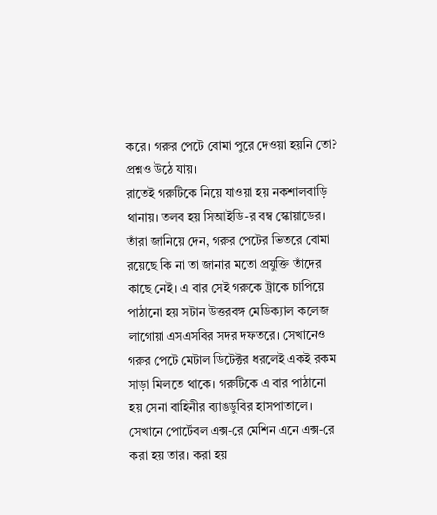করে। গরুর পেটে বোমা পুরে দেওয়া হয়নি তো? প্রশ্নও উঠে যায়।
রাতেই গরুটিকে নিয়ে যাওয়া হয় নকশালবাড়ি থানায়। তলব হয় সিআইডি-র বম্ব স্কোয়াডের। তাঁরা জানিয়ে দেন, গরুর পেটের ভিতরে বোমা রয়েছে কি না তা জানার মতো প্রযুক্তি তাঁদের কাছে নেই। এ বার সেই গরুকে ট্রাকে চাপিয়ে পাঠানো হয় সটান উত্তরবঙ্গ মেডিক্যাল কলেজ লাগোয়া এসএসবির সদর দফতরে। সেখানেও গরুর পেটে মেটাল ডিটেক্টর ধরলেই একই রকম সাড়া মিলতে থাকে। গরুটিকে এ বার পাঠানো হয় সেনা বাহিনীর ব্যাঙডুবির হাসপাতালে।
সেখানে পোর্টেবল এক্স-রে মেশিন এনে এক্স-রে করা হয় তার। করা হয়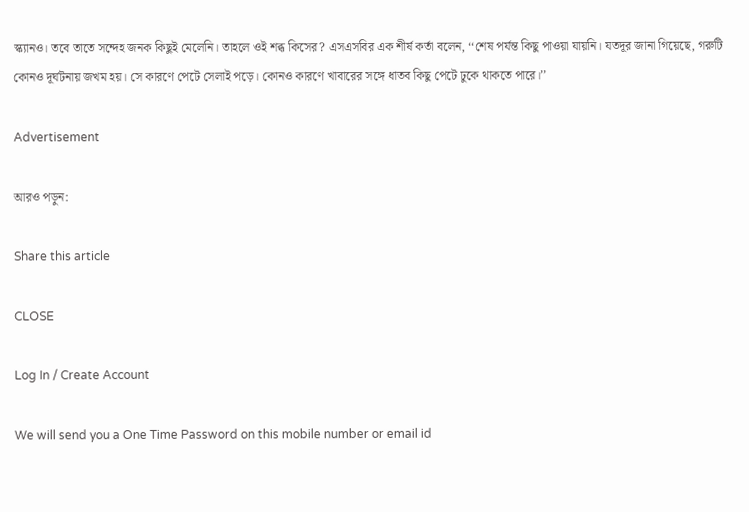স্ক্যানও। তবে তাতে সন্দেহ জনক কিছুই মেলেনি। তাহলে ওই শব্ধ কিসের? এসএসবির এক শীর্ষ কর্তা বলেন, ‘‘শেষ পর্যন্ত কিছু পাওয়া যায়নি। যতদূর জানা গিয়েছে, গরুটি কোনও দূর্ঘটনায় জখম হয়। সে কারণে পেটে সেলাই পড়ে। কোনও কারণে খাবারের সঙ্গে ধাতব কিছু পেটে ঢুকে থাকতে পারে।’’

Advertisement

আরও পড়ুন:

Share this article

CLOSE

Log In / Create Account

We will send you a One Time Password on this mobile number or email id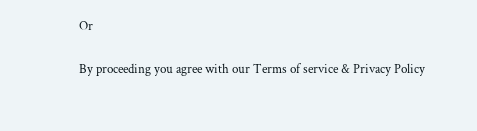Or

By proceeding you agree with our Terms of service & Privacy Policy